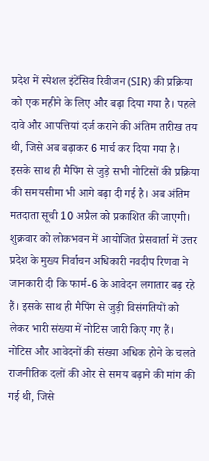प्रदेश में स्पेशल इंटेंसिव रिवीजन (SIR) की प्रक्रिया को एक महीने के लिए और बढ़ा दिया गया है। पहले दावे और आपत्तियां दर्ज कराने की अंतिम तारीख तय थी, जिसे अब बढ़ाकर 6 मार्च कर दिया गया है। इसके साथ ही मैपिंग से जुड़े सभी नोटिसों की प्रक्रिया की समयसीमा भी आगे बढ़ा दी गई है। अब अंतिम मतदाता सूची 10 अप्रैल को प्रकाशित की जाएगी।
शुक्रवार को लोकभवन में आयोजित प्रेसवार्ता में उत्तर प्रदेश के मुख्य निर्वाचन अधिकारी नवदीप रिणवा ने जानकारी दी कि फार्म-6 के आवेदन लगातार बढ़ रहे हैं। इसके साथ ही मैपिंग से जुड़ी विसंगतियों को लेकर भारी संख्या में नोटिस जारी किए गए हैं। नोटिस और आवेदनों की संख्या अधिक होने के चलते राजनीतिक दलों की ओर से समय बढ़ाने की मांग की गई थी, जिसे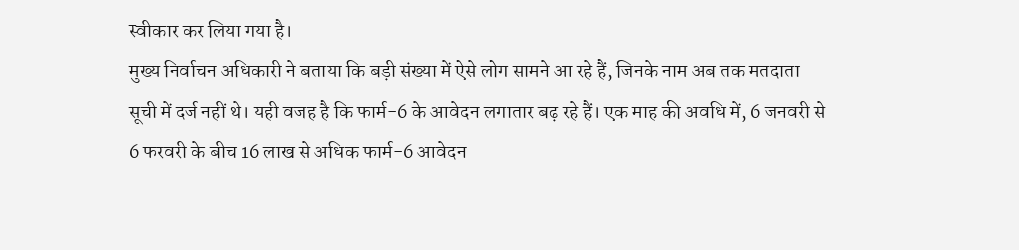स्वीकार कर लिया गया है।
मुख्य निर्वाचन अधिकारी ने बताया कि बड़ी संख्या में ऐसे लोग सामने आ रहे हैं, जिनके नाम अब तक मतदाता सूची में दर्ज नहीं थे। यही वजह है कि फार्म-6 के आवेदन लगातार बढ़ रहे हैं। एक माह की अवधि में, 6 जनवरी से 6 फरवरी के बीच 16 लाख से अधिक फार्म-6 आवेदन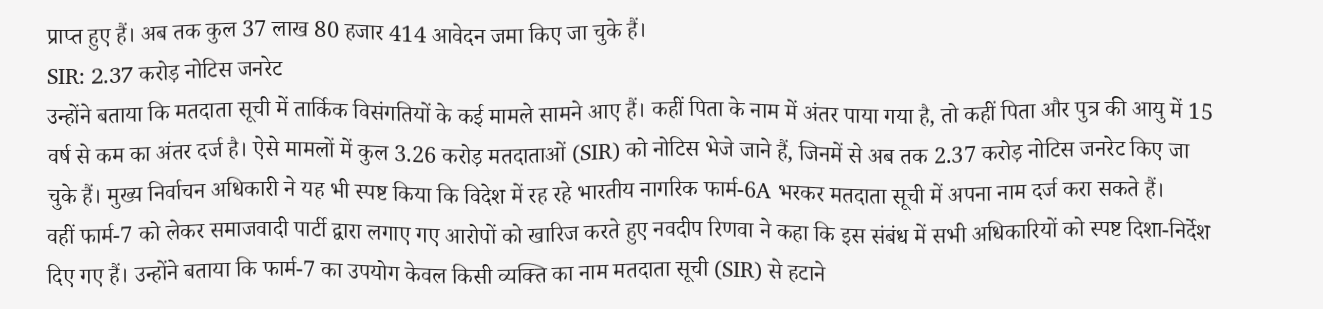प्राप्त हुए हैं। अब तक कुल 37 लाख 80 हजार 414 आवेदन जमा किए जा चुके हैं।
SIR: 2.37 करोड़ नोटिस जनरेट
उन्होंने बताया कि मतदाता सूची में तार्किक विसंगतियों के कई मामले सामने आए हैं। कहीं पिता के नाम में अंतर पाया गया है, तो कहीं पिता और पुत्र की आयु में 15 वर्ष से कम का अंतर दर्ज है। ऐसे मामलों में कुल 3.26 करोड़ मतदाताओं (SIR) को नोटिस भेजे जाने हैं, जिनमें से अब तक 2.37 करोड़ नोटिस जनरेट किए जा चुके हैं। मुख्य निर्वाचन अधिकारी ने यह भी स्पष्ट किया कि विदेश में रह रहे भारतीय नागरिक फार्म-6A भरकर मतदाता सूची में अपना नाम दर्ज करा सकते हैं।
वहीं फार्म-7 को लेकर समाजवादी पार्टी द्वारा लगाए गए आरोपों को खारिज करते हुए नवदीप रिणवा ने कहा कि इस संबंध में सभी अधिकारियों को स्पष्ट दिशा-निर्देश दिए गए हैं। उन्होंने बताया कि फार्म-7 का उपयोग केवल किसी व्यक्ति का नाम मतदाता सूची (SIR) से हटाने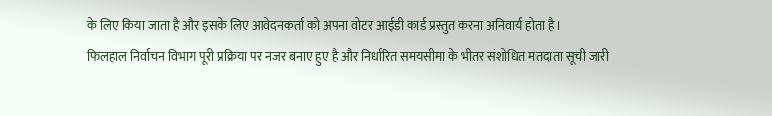के लिए किया जाता है और इसके लिए आवेदनकर्ता को अपना वोटर आईडी कार्ड प्रस्तुत करना अनिवार्य होता है।
फिलहाल निर्वाचन विभाग पूरी प्रक्रिया पर नजर बनाए हुए है और निर्धारित समयसीमा के भीतर संशोधित मतदाता सूची जारी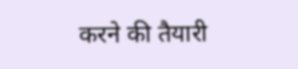करने की तैयारी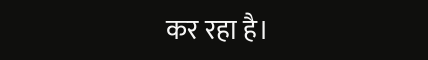कर रहा है।